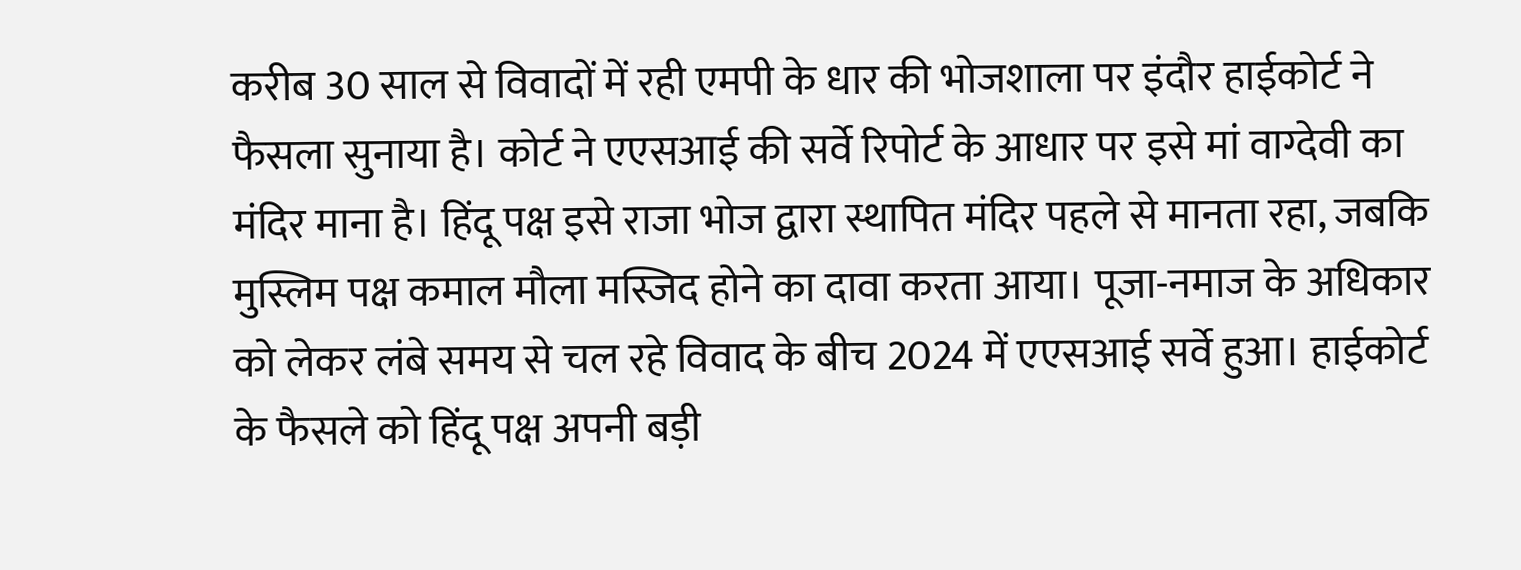करीब 30 साल से विवादों में रही एमपी के धार की भोजशाला पर इंदौर हाईकोर्ट ने फैसला सुनाया है। कोर्ट ने एएसआई की सर्वे रिपोर्ट के आधार पर इसे मां वाग्देवी का मंदिर माना है। हिंदू पक्ष इसे राजा भोज द्वारा स्थापित मंदिर पहले से मानता रहा, जबकि मुस्लिम पक्ष कमाल मौला मस्जिद होने का दावा करता आया। पूजा-नमाज के अधिकार को लेकर लंबे समय से चल रहे विवाद के बीच 2024 में एएसआई सर्वे हुआ। हाईकोर्ट के फैसले को हिंदू पक्ष अपनी बड़ी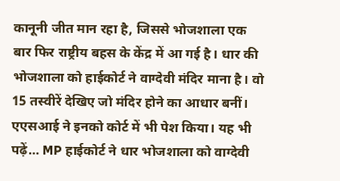कानूनी जीत मान रहा है, जिससे भोजशाला एक बार फिर राष्ट्रीय बहस के केंद्र में आ गई है। धार की भोजशाला को हाईकोर्ट ने वाग्देवी मंदिर माना है। वो 15 तस्वीरें देखिए जो मंदिर होने का आधार बनीं। एएसआई ने इनको कोर्ट में भी पेश किया। यह भी पढ़ें… MP हाईकोर्ट ने धार भोजशाला को वाग्देवी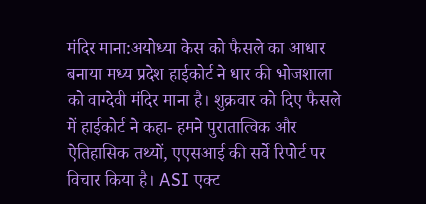मंदिर माना:अयोध्या केस को फैसले का आधार बनाया मध्य प्रदेश हाईकोर्ट ने धार की भोजशाला को वाग्देवी मंदिर माना है। शुक्रवार को दिए फैसले में हाईकोर्ट ने कहा- हमने पुरातात्विक और ऐतिहासिक तथ्यों, एएसआई की सर्वे रिपोर्ट पर विचार किया है। ASI एक्ट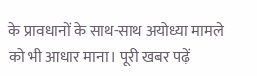के प्रावधानों के साथ-साथ अयोध्या मामले को भी आधार माना। पूरी खबर पढ़ें